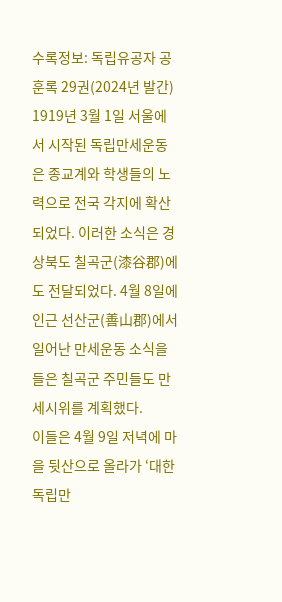수록정보: 독립유공자 공훈록 29권(2024년 발간)
1919년 3월 1일 서울에서 시작된 독립만세운동은 종교계와 학생들의 노력으로 전국 각지에 확산되었다. 이러한 소식은 경상북도 칠곡군(漆谷郡)에도 전달되었다. 4월 8일에 인근 선산군(善山郡)에서 일어난 만세운동 소식을 들은 칠곡군 주민들도 만세시위를 계획했다.
이들은 4월 9일 저녁에 마을 뒷산으로 올라가 ‘대한독립만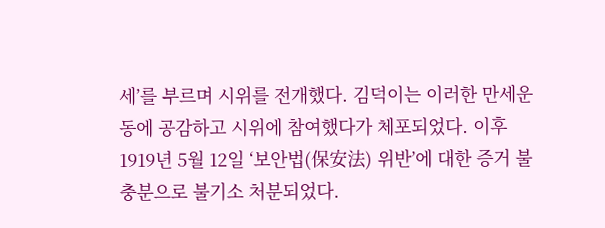세’를 부르며 시위를 전개했다. 김덕이는 이러한 만세운동에 공감하고 시위에 참여했다가 체포되었다. 이후 1919년 5월 12일 ‘보안법(保安法) 위반’에 대한 증거 불충분으로 불기소 처분되었다.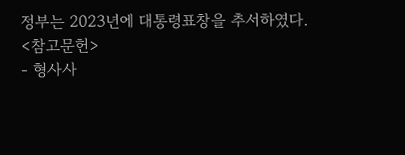정부는 2023년에 대통령표창을 추서하였다.
<참고문헌>
- 형사사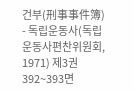건부(刑事事件簿)
- 독립운동사(독립운동사편찬위원회, 1971) 제3권 392~393면